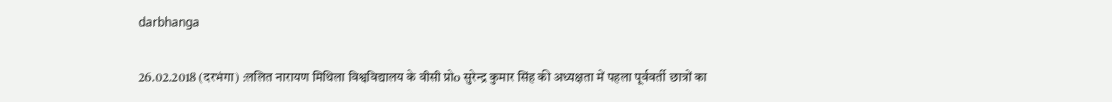darbhanga

26.02.2018 (दरभंगा) :ललित नारायण मिथिला विश्वविद्यालय के वीसी प्रोo सुरेन्द्र कुमार सिंह की अध्यक्षता में पहला पूर्ववर्ती छात्रों का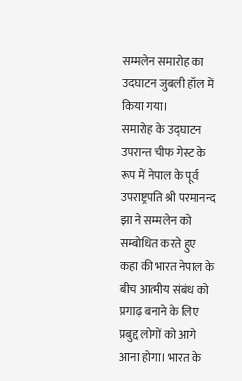सम्मलेन समारोह का उदघाटन जुबली हॉल में किया गया।
समारोह के उद्घाटन उपरान्त चीफ गेस्ट के रूप में नेपाल के पूर्व उपराष्ट्रपति श्री परमानन्द झा ने सम्मलेन को सम्बोधित करते हुए कहा की भारत नेपाल के बीच आत्मीय संबंध को प्रगाढ़ बनाने के लिए प्रबुद्द लोगों को आगे आना होगा। भारत के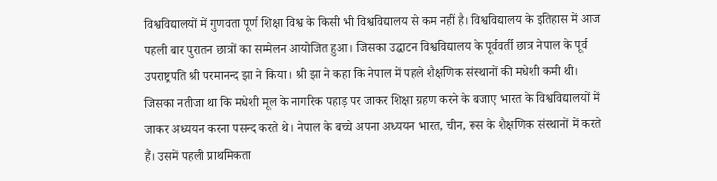विश्वविद्यालयों में गुणवता पूर्ण शिक्षा विश्व के किसी भी विश्वविद्यालय से कम नहीं है। विश्वविद्यालय के इतिहास में आज पहली बार पुरातन छात्रों का सम्मेलन आयोजित हुआ। जिसका उद्घाटन विश्वविद्यालय के पूर्ववर्ती छात्र नेपाल के पूर्व उपराष्ट्रपति श्री परमानन्द झा ने किया। श्री झा ने कहा कि नेपाल में पहले शैक्षणिक संस्थानों की मधेशी कमी थी। जिसका नतीजा था कि मधेशी मूल के नागरिक पहाड़ पर जाकर शिक्षा ग्रहण करने के बजाए भारत के विश्वविद्यालयों में जाकर अध्ययन करना पसन्द करते थे। नेपाल के बच्चे अपना अध्ययन भारत, चीन, रूस के शैक्षणिक संस्थानों में करते हैं। उसमें पहली प्राथमिकता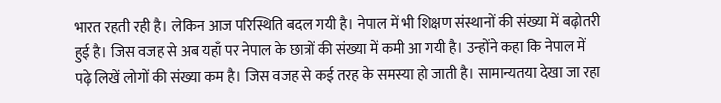भारत रहती रही है। लेकिन आज परिस्थिति बदल गयी है। नेपाल में भी शिक्षण संस्थानों की संख्या में बढ़ोतरी हुई है। जिस वजह से अब यहाँ पर नेपाल के छात्रों की संख्या में कमी आ गयी है। उन्होंने कहा कि नेपाल में पढ़े लिखें लोगों की संख्या कम है। जिस वजह से कई तरह के समस्या हो जाती है। सामान्यतया देखा जा रहा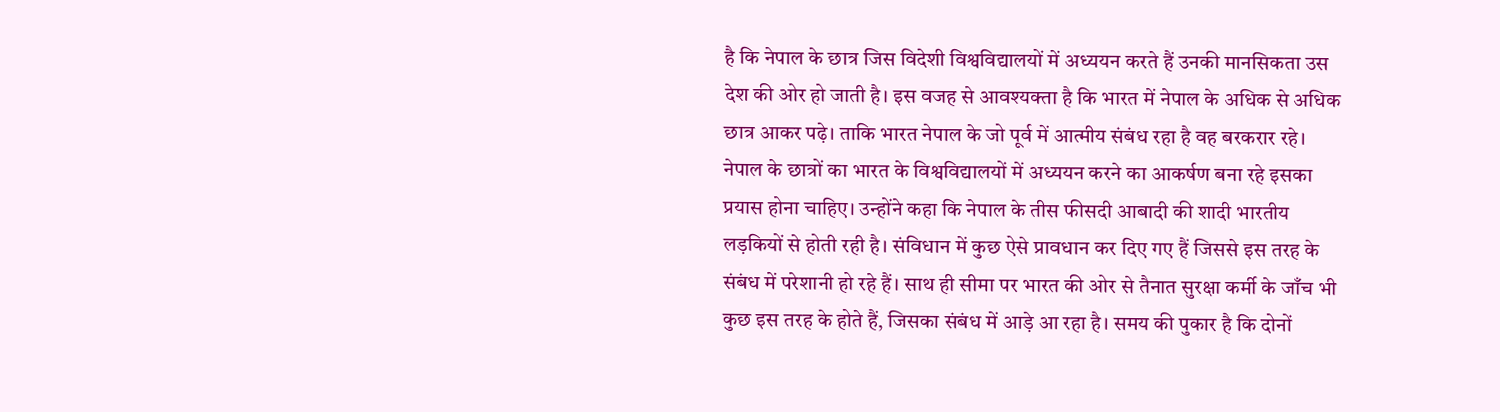है कि नेपाल के छात्र जिस विदेशी विश्वविद्यालयों में अध्ययन करते हैं उनकी मानसिकता उस देश की ओर हो जाती है। इस वजह से आवश्यक्ता है कि भारत में नेपाल के अधिक से अधिक छात्र आकर पढ़े। ताकि भारत नेपाल के जो पूर्व में आत्मीय संबंध रहा है वह बरकरार रहे। नेपाल के छात्रों का भारत के विश्वविद्यालयों में अध्ययन करने का आकर्षण बना रहे इसका प्रयास होना चाहिए। उन्होंने कहा कि नेपाल के तीस फीसदी आबादी की शादी भारतीय लड़कियों से होती रही है। संविधान में कुछ ऐसे प्रावधान कर दिए गए हैं जिससे इस तरह के संबंध में परेशानी हो रहे हैं। साथ ही सीमा पर भारत की ओर से तैनात सुरक्षा कर्मी के जाँच भी कुछ इस तरह के होते हैं, जिसका संबंध में आड़े आ रहा है। समय की पुकार है कि दोनों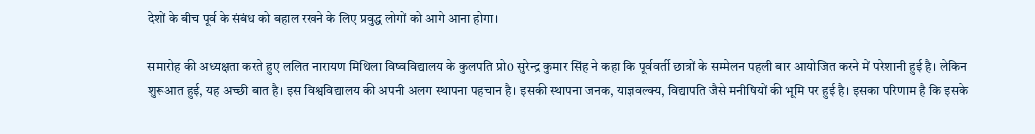देशों के बीच पूर्व के संबंध को बहाल रखने के लिए प्रवुद्ध लोगों को आगे आना होगा।

समारोह की अध्यक्षता करते हुए ललित नारायण मिथिला विष्वविद्यालय के कुलपति प्रो0 सुरेन्द्र कुमार सिंह ने कहा कि पूर्ववर्ती छात्रों के सम्मेलन पहली बार आयोजित करने में परेशानी हुई है। लेकिन शुरूआत हुई, यह अच्छी बात है। इस विश्वविद्यालय की अपनी अलग स्थापना पहचान है। इसकी स्थापना जनक, याज्ञवल्क्य, विद्यापति जैसे मनीषियों की भूमि पर हुई है। इसका परिणाम है कि इसके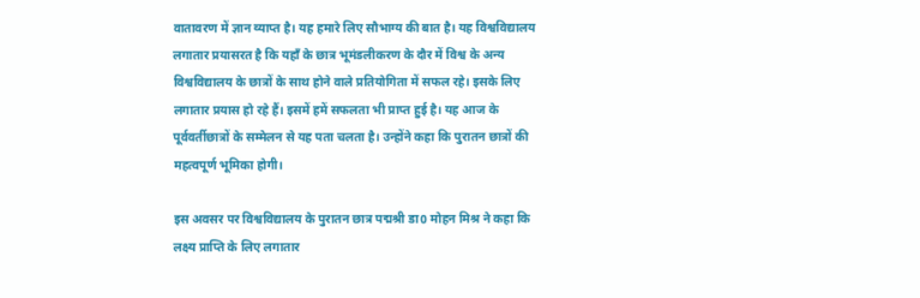वातावरण में ज्ञान व्याप्त है। यह हमारे लिए सौभाग्य की बात है। यह विश्वविद्यालय लगातार प्रयासरत है कि यहाँ के छात्र भूमंडलीकरण के दौर में विश्व के अन्य विश्वविद्यालय के छात्रों के साथ होने वाले प्रतियोगिता में सफल रहे। इसके लिए लगातार प्रयास हो रहे हैं। इसमें हमें सफलता भी प्राप्त हुई है। यह आज के पूर्ववर्तीछात्रों के सम्मेलन से यह पता चलता है। उन्होंने कहा कि पुरातन छात्रों की महत्वपूर्ण भूमिका होगी।

इस अवसर पर विश्वविद्यालय के पुरातन छात्र पद्मश्री डा0 मोहन मिश्र ने कहा कि लक्ष्य प्राप्ति के लिए लगातार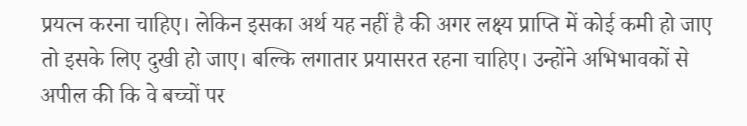प्रयत्न करना चाहिए। लेकिन इसका अर्थ यह नहीं है की अगर लक्ष्य प्राप्ति में कोई कमी हो जाए तो इसके लिए दुखी हो जाए। बल्कि लगातार प्रयासरत रहना चाहिए। उन्होंने अभिभावकों से अपील की कि वे बच्चों पर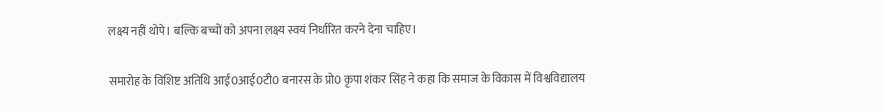लक्ष्य नहीं थोपे। बल्कि बच्चों को अपना लक्ष्य स्वयं निर्धारित करने देना चाहिए।

समारोह के विशिष्ट अतिथि आई0आई0टी0 बनारस के प्रो0 कृपा शंकर सिंह ने कहा कि समाज के विकास में विश्वविद्यालय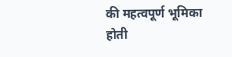की महत्वपूर्ण भूमिका होती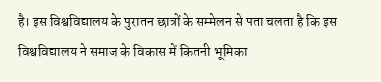है। इस विश्वविद्यालय के पुरातन छात्रों के सम्मेलन से पता चलता है कि इस विश्वविद्यालय ने समाज के विकास में कितनी भूमिका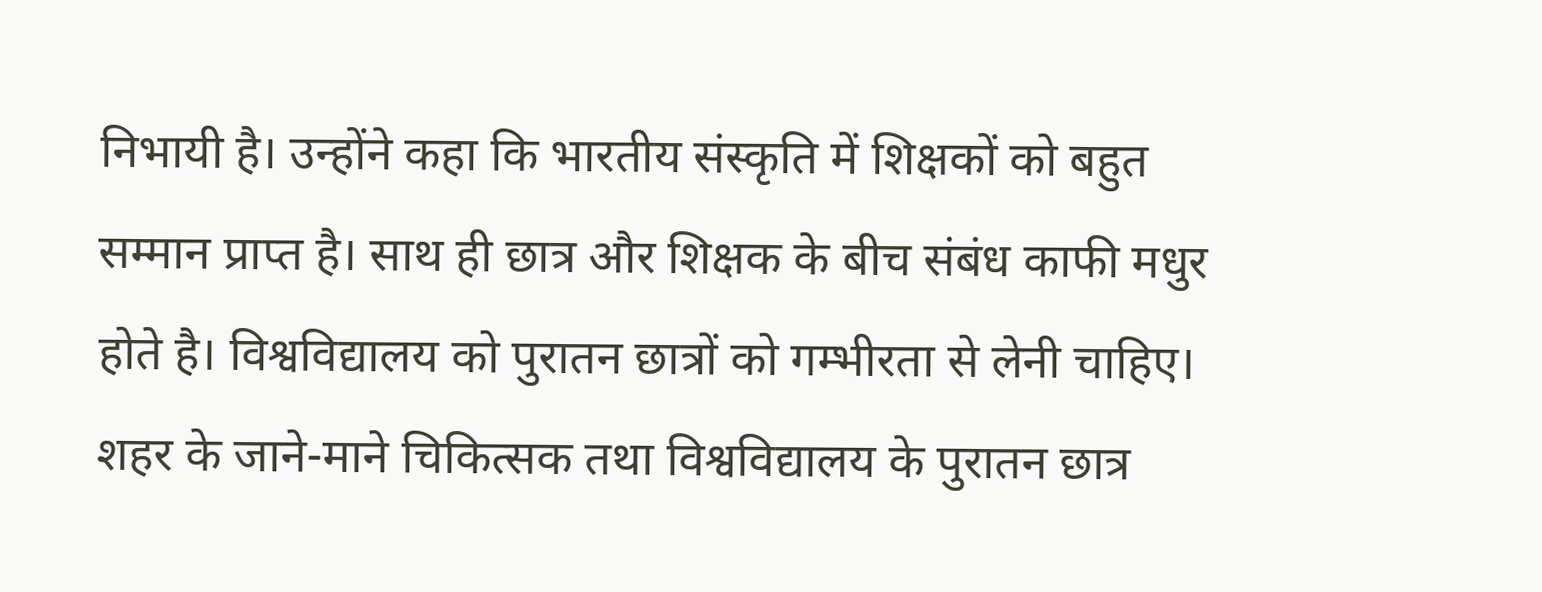निभायी है। उन्होंने कहा कि भारतीय संस्कृति में शिक्षकों को बहुत सम्मान प्राप्त है। साथ ही छात्र और शिक्षक के बीच संबंध काफी मधुर होते है। विश्वविद्यालय को पुरातन छात्रों को गम्भीरता से लेनी चाहिए। शहर के जाने-माने चिकित्सक तथा विश्वविद्यालय के पुरातन छात्र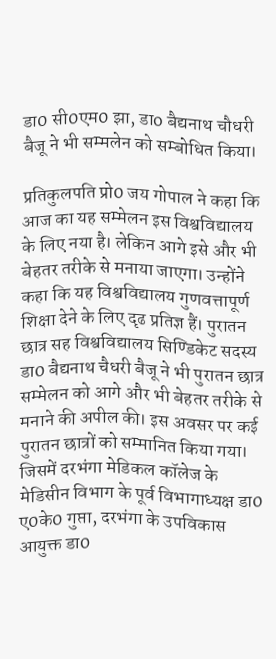डा0 सी0एम0 झा, डाo बैद्यनाथ चौधरी बैजू ने भी सम्मलेन को सम्बोधित किया।

प्रतिकुलपति प्रो0 जय गोपाल ने कहा कि आज का यह सम्मेलन इस विश्वविद्यालय के लिए नया है। लेकिन आगे इसे और भी बेहतर तरीके से मनाया जाएगा। उन्होंने कहा कि यह विश्वविद्यालय गुणवत्तापूर्ण शिक्षा देने के लिए दृढ प्रतिज्ञ हैं। पुरातन छात्र सह विश्वविद्यालय सिण्डिकेट सदस्य डा0 बैद्यनाथ चैधरी बैजू ने भी पुरातन छात्र सम्मेलन को आगे और भी बेहतर तरीके से मनाने की अपील की। इस अवसर पर कई पुरातन छात्रों को सम्मानित किया गया। जिसमें दरभंगा मेडिकल कॉलेज के मेडिसीन विभाग के पूर्व विभागाध्यक्ष डा0 ए0के0 गुप्ता, दरभंगा के उपविकास आयुक्त डा0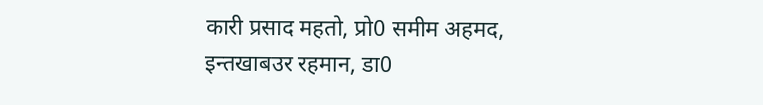कारी प्रसाद महतो, प्रो0 समीम अहमद, इन्तखाबउर रहमान, डा0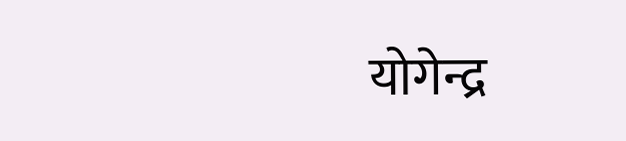योगेन्द्र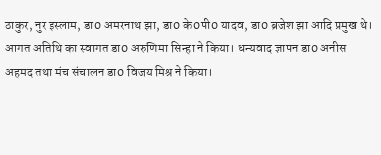ठाकुर, नुर इस्लाम, डा0 अमरनाथ झा, डा0 के0पी0 यादव, डा0 ब्रजेश झा आदि प्रमुख थे।
आगत अतिथि का स्वागत डा0 अरुणिमा सिन्हा ने किया। धन्यवाद ज्ञापन डा0 अनीस अहमद तथा मंच संचालन डा0 विजय मिश्र ने किया।